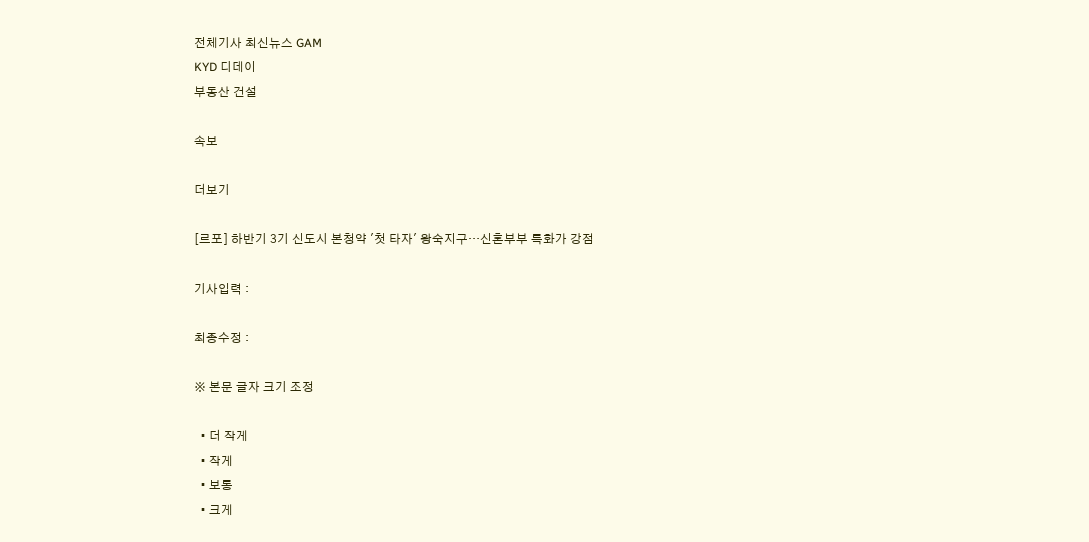전체기사 최신뉴스 GAM
KYD 디데이
부동산 건설

속보

더보기

[르포] 하반기 3기 신도시 본청약 '첫 타자' 왕숙지구…신혼부부 특화가 강점

기사입력 :

최종수정 :

※ 본문 글자 크기 조정

  • 더 작게
  • 작게
  • 보통
  • 크게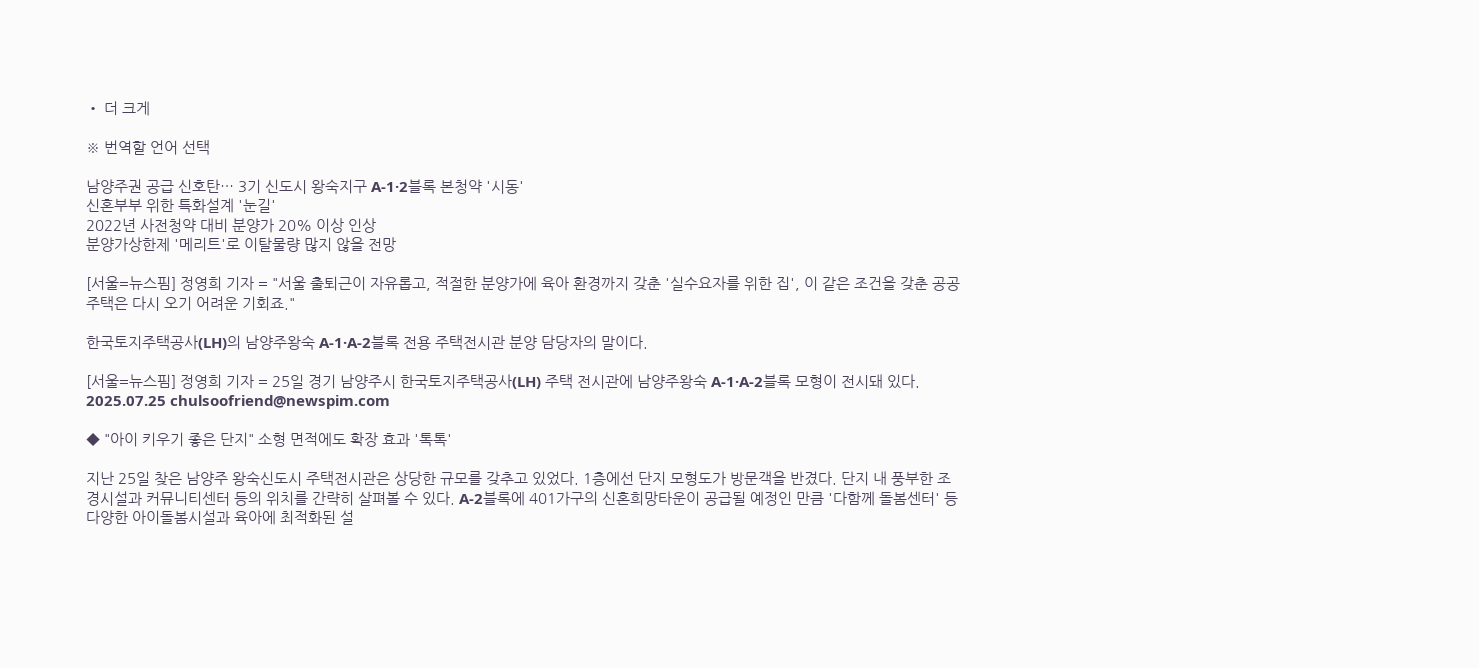• 더 크게

※ 번역할 언어 선택

남양주권 공급 신호탄… 3기 신도시 왕숙지구 A-1·2블록 본청약 '시동'
신혼부부 위한 특화설계 '눈길'
2022년 사전청약 대비 분양가 20% 이상 인상
분양가상한제 '메리트'로 이탈물량 많지 않을 전망

[서울=뉴스핌] 정영희 기자 = "서울 출퇴근이 자유롭고, 적절한 분양가에 육아 환경까지 갖춘 '실수요자를 위한 집', 이 같은 조건을 갖춘 공공주택은 다시 오기 어려운 기회죠."

한국토지주택공사(LH)의 남양주왕숙 A-1·A-2블록 전용 주택전시관 분양 담당자의 말이다.

[서울=뉴스핌] 정영희 기자 = 25일 경기 남양주시 한국토지주택공사(LH) 주택 전시관에 남양주왕숙 A-1·A-2블록 모형이 전시돼 있다. 2025.07.25 chulsoofriend@newspim.com

◆ "아이 키우기 좋은 단지" 소형 면적에도 확장 효과 '톡톡'

지난 25일 찾은 남양주 왕숙신도시 주택전시관은 상당한 규모를 갖추고 있었다. 1층에선 단지 모형도가 방문객을 반겼다. 단지 내 풍부한 조경시설과 커뮤니티센터 등의 위치를 간략히 살펴볼 수 있다. A-2블록에 401가구의 신혼희망타운이 공급될 예정인 만큼 '다함께 돌봄센터' 등 다양한 아이돌봄시설과 육아에 최적화된 설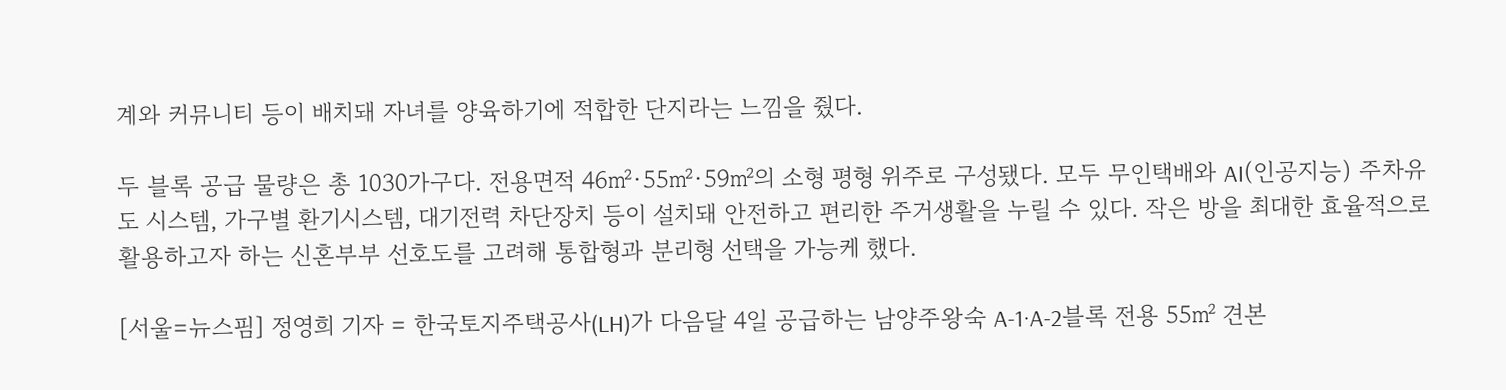계와 커뮤니티 등이 배치돼 자녀를 양육하기에 적합한 단지라는 느낌을 줬다.

두 블록 공급 물량은 총 1030가구다. 전용면적 46㎡·55㎡·59㎡의 소형 평형 위주로 구성됐다. 모두 무인택배와 AI(인공지능) 주차유도 시스템, 가구별 환기시스템, 대기전력 차단장치 등이 설치돼 안전하고 편리한 주거생활을 누릴 수 있다. 작은 방을 최대한 효율적으로 활용하고자 하는 신혼부부 선호도를 고려해 통합형과 분리형 선택을 가능케 했다.

[서울=뉴스핌] 정영희 기자 = 한국토지주택공사(LH)가 다음달 4일 공급하는 남양주왕숙 A-1·A-2블록 전용 55㎡ 견본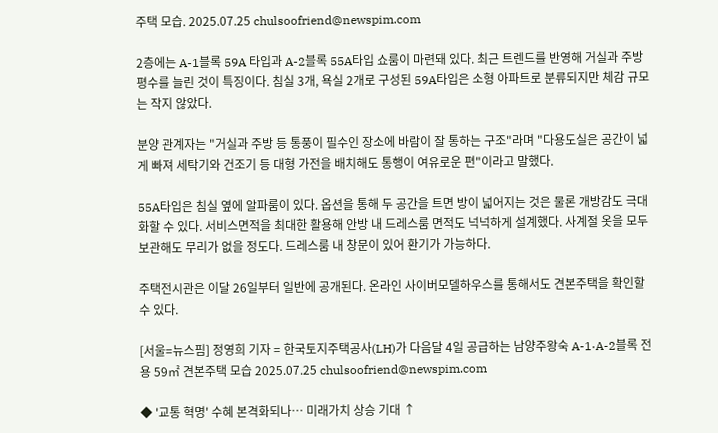주택 모습. 2025.07.25 chulsoofriend@newspim.com

2층에는 A-1블록 59A 타입과 A-2블록 55A타입 쇼룸이 마련돼 있다. 최근 트렌드를 반영해 거실과 주방 평수를 늘린 것이 특징이다. 침실 3개, 욕실 2개로 구성된 59A타입은 소형 아파트로 분류되지만 체감 규모는 작지 않았다.

분양 관계자는 "거실과 주방 등 통풍이 필수인 장소에 바람이 잘 통하는 구조"라며 "다용도실은 공간이 넓게 빠져 세탁기와 건조기 등 대형 가전을 배치해도 통행이 여유로운 편"이라고 말했다.

55A타입은 침실 옆에 알파룸이 있다. 옵션을 통해 두 공간을 트면 방이 넓어지는 것은 물론 개방감도 극대화할 수 있다. 서비스면적을 최대한 활용해 안방 내 드레스룸 면적도 넉넉하게 설계했다. 사계절 옷을 모두 보관해도 무리가 없을 정도다. 드레스룸 내 창문이 있어 환기가 가능하다.

주택전시관은 이달 26일부터 일반에 공개된다. 온라인 사이버모델하우스를 통해서도 견본주택을 확인할 수 있다.

[서울=뉴스핌] 정영희 기자 = 한국토지주택공사(LH)가 다음달 4일 공급하는 남양주왕숙 A-1·A-2블록 전용 59㎡ 견본주택 모습 2025.07.25 chulsoofriend@newspim.com

◆ '교통 혁명' 수혜 본격화되나… 미래가치 상승 기대 ↑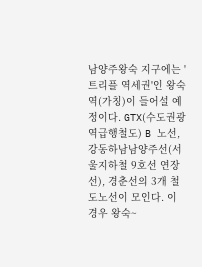남양주왕숙 지구에는 '트리플 역세권'인 왕숙역(가칭)이 들어설 예정이다. GTX(수도권광역급행철도) B 노선, 강동하남남양주선(서울지하철 9호선 연장선), 경춘선의 3개 철도노선이 모인다. 이 경우 왕숙~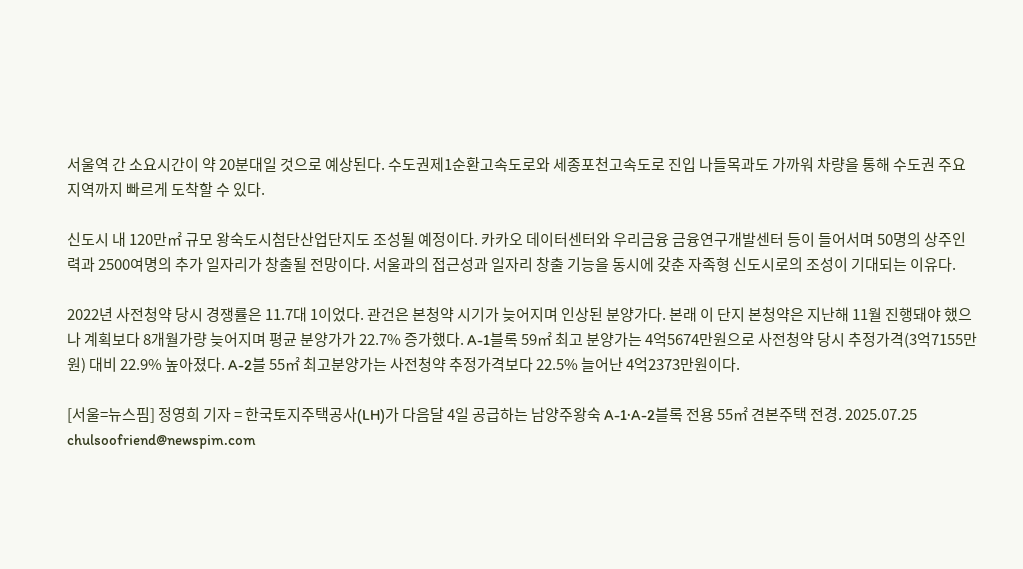서울역 간 소요시간이 약 20분대일 것으로 예상된다. 수도권제1순환고속도로와 세종포천고속도로 진입 나들목과도 가까워 차량을 통해 수도권 주요 지역까지 빠르게 도착할 수 있다.

신도시 내 120만㎡ 규모 왕숙도시첨단산업단지도 조성될 예정이다. 카카오 데이터센터와 우리금융 금융연구개발센터 등이 들어서며 50명의 상주인력과 2500여명의 추가 일자리가 창출될 전망이다. 서울과의 접근성과 일자리 창출 기능을 동시에 갖춘 자족형 신도시로의 조성이 기대되는 이유다.

2022년 사전청약 당시 경쟁률은 11.7대 1이었다. 관건은 본청약 시기가 늦어지며 인상된 분양가다. 본래 이 단지 본청약은 지난해 11월 진행돼야 했으나 계획보다 8개월가량 늦어지며 평균 분양가가 22.7% 증가했다. A-1블록 59㎡ 최고 분양가는 4억5674만원으로 사전청약 당시 추정가격(3억7155만원) 대비 22.9% 높아졌다. A-2블 55㎡ 최고분양가는 사전청약 추정가격보다 22.5% 늘어난 4억2373만원이다.

[서울=뉴스핌] 정영희 기자 = 한국토지주택공사(LH)가 다음달 4일 공급하는 남양주왕숙 A-1·A-2블록 전용 55㎡ 견본주택 전경. 2025.07.25 chulsoofriend@newspim.com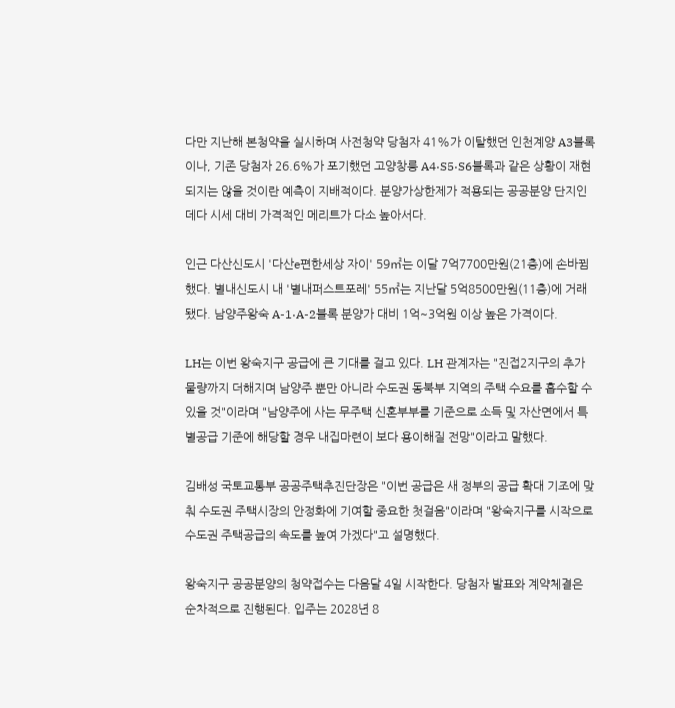다만 지난해 본청약을 실시하며 사전청약 당첨자 41%가 이탈했던 인천계양 A3블록이나, 기존 당첨자 26.6%가 포기했던 고양창릉 A4·S5·S6블록과 같은 상황이 재현되지는 않을 것이란 예측이 지배적이다. 분양가상한제가 적용되는 공공분양 단지인데다 시세 대비 가격적인 메리트가 다소 높아서다.

인근 다산신도시 '다산e편한세상 자이' 59㎡는 이달 7억7700만원(21층)에 손바뀜했다. 별내신도시 내 '별내퍼스트포레' 55㎡는 지난달 5억8500만원(11층)에 거래됐다. 남양주왕숙 A-1·A-2블록 분양가 대비 1억~3억원 이상 높은 가격이다.

LH는 이번 왕숙지구 공급에 큰 기대를 걸고 있다. LH 관계자는 "진접2지구의 추가 물량까지 더해지며 남양주 뿐만 아니라 수도권 동북부 지역의 주택 수요를 흡수할 수 있을 것"이라며 "남양주에 사는 무주택 신혼부부를 기준으로 소득 및 자산면에서 특별공급 기준에 해당할 경우 내집마련이 보다 용이해질 전망"이라고 말했다.

김배성 국토교통부 공공주택추진단장은 "이번 공급은 새 정부의 공급 확대 기조에 맞춰 수도권 주택시장의 안정화에 기여할 중요한 첫걸음"이라며 "왕숙지구를 시작으로 수도권 주택공급의 속도를 높여 가겠다"고 설명했다.

왕숙지구 공공분양의 청약접수는 다음달 4일 시작한다. 당첨자 발표와 계약체결은 순차적으로 진행된다. 입주는 2028년 8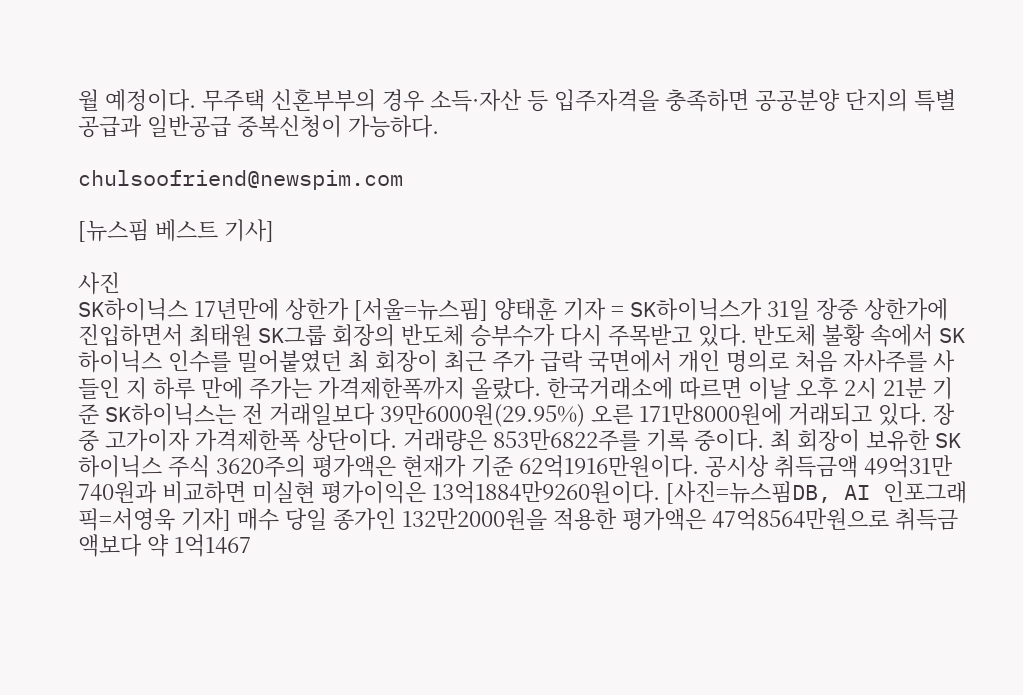월 예정이다. 무주택 신혼부부의 경우 소득·자산 등 입주자격을 충족하면 공공분양 단지의 특별공급과 일반공급 중복신청이 가능하다.

chulsoofriend@newspim.com

[뉴스핌 베스트 기사]

사진
SK하이닉스 17년만에 상한가 [서울=뉴스핌] 양태훈 기자 = SK하이닉스가 31일 장중 상한가에 진입하면서 최태원 SK그룹 회장의 반도체 승부수가 다시 주목받고 있다. 반도체 불황 속에서 SK하이닉스 인수를 밀어붙였던 최 회장이 최근 주가 급락 국면에서 개인 명의로 처음 자사주를 사들인 지 하루 만에 주가는 가격제한폭까지 올랐다. 한국거래소에 따르면 이날 오후 2시 21분 기준 SK하이닉스는 전 거래일보다 39만6000원(29.95%) 오른 171만8000원에 거래되고 있다. 장중 고가이자 가격제한폭 상단이다. 거래량은 853만6822주를 기록 중이다. 최 회장이 보유한 SK하이닉스 주식 3620주의 평가액은 현재가 기준 62억1916만원이다. 공시상 취득금액 49억31만740원과 비교하면 미실현 평가이익은 13억1884만9260원이다. [사진=뉴스핌DB, AI 인포그래픽=서영욱 기자] 매수 당일 종가인 132만2000원을 적용한 평가액은 47억8564만원으로 취득금액보다 약 1억1467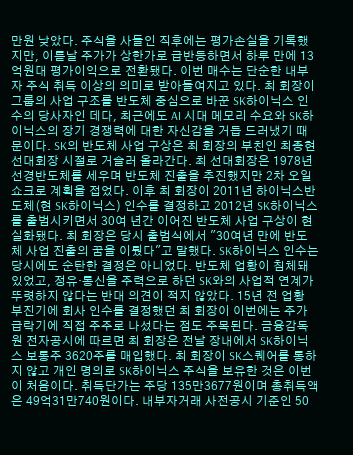만원 낮았다. 주식을 사들인 직후에는 평가손실을 기록했지만, 이튿날 주가가 상한가로 급반등하면서 하루 만에 13억원대 평가이익으로 전환됐다. 이번 매수는 단순한 내부자 주식 취득 이상의 의미로 받아들여지고 있다. 최 회장이 그룹의 사업 구조를 반도체 중심으로 바꾼 SK하이닉스 인수의 당사자인 데다, 최근에도 AI 시대 메모리 수요와 SK하이닉스의 장기 경쟁력에 대한 자신감을 거듭 드러냈기 때문이다. SK의 반도체 사업 구상은 최 회장의 부친인 최종현 선대회장 시절로 거슬러 올라간다. 최 선대회장은 1978년 선경반도체를 세우며 반도체 진출을 추진했지만 2차 오일쇼크로 계획을 접었다. 이후 최 회장이 2011년 하이닉스반도체(현 SK하이닉스) 인수를 결정하고 2012년 SK하이닉스를 출범시키면서 30여 년간 이어진 반도체 사업 구상이 현실화됐다. 최 회장은 당시 출범식에서 "30여년 만에 반도체 사업 진출의 꿈을 이뤘다"고 말했다. SK하이닉스 인수는 당시에도 순탄한 결정은 아니었다. 반도체 업황이 침체돼 있었고, 정유·통신을 주력으로 하던 SK와의 사업적 연계가 뚜렷하지 않다는 반대 의견이 적지 않았다. 15년 전 업황 부진기에 회사 인수를 결정했던 최 회장이 이번에는 주가 급락기에 직접 주주로 나섰다는 점도 주목된다. 금융감독원 전자공시에 따르면 최 회장은 전날 장내에서 SK하이닉스 보통주 3620주를 매입했다. 최 회장이 SK스퀘어를 통하지 않고 개인 명의로 SK하이닉스 주식을 보유한 것은 이번이 처음이다. 취득단가는 주당 135만3677원이며 총취득액은 49억31만740원이다. 내부자거래 사전공시 기준인 50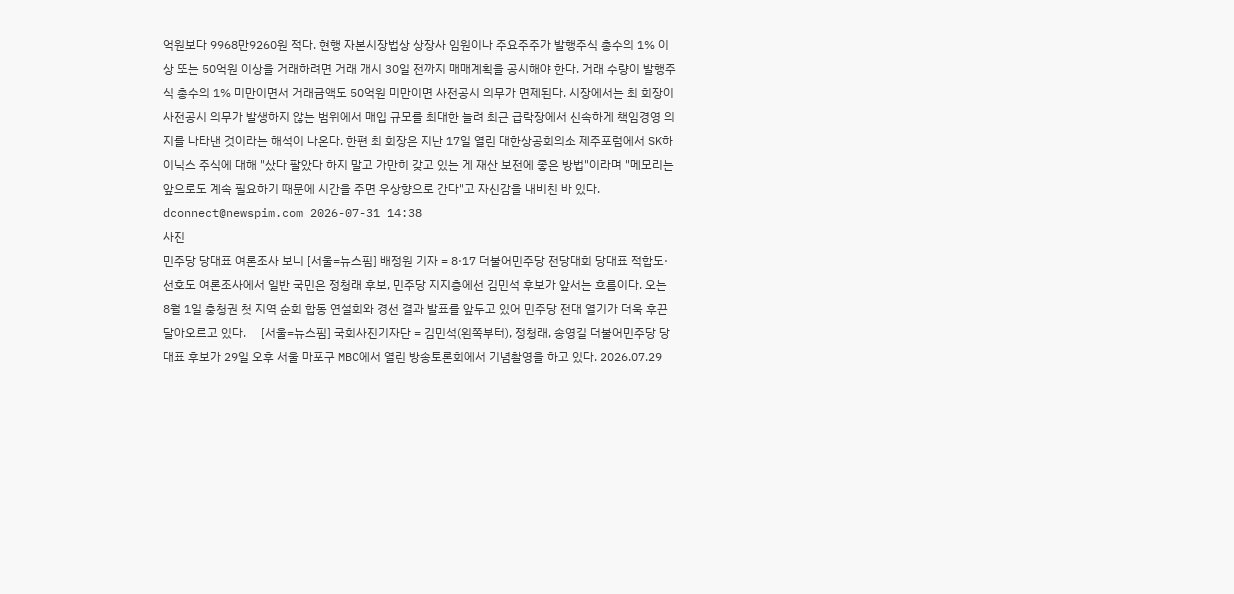억원보다 9968만9260원 적다. 현행 자본시장법상 상장사 임원이나 주요주주가 발행주식 총수의 1% 이상 또는 50억원 이상을 거래하려면 거래 개시 30일 전까지 매매계획을 공시해야 한다. 거래 수량이 발행주식 총수의 1% 미만이면서 거래금액도 50억원 미만이면 사전공시 의무가 면제된다. 시장에서는 최 회장이 사전공시 의무가 발생하지 않는 범위에서 매입 규모를 최대한 늘려 최근 급락장에서 신속하게 책임경영 의지를 나타낸 것이라는 해석이 나온다. 한편 최 회장은 지난 17일 열린 대한상공회의소 제주포럼에서 SK하이닉스 주식에 대해 "샀다 팔았다 하지 말고 가만히 갖고 있는 게 재산 보전에 좋은 방법"이라며 "메모리는 앞으로도 계속 필요하기 때문에 시간을 주면 우상향으로 간다"고 자신감을 내비친 바 있다. dconnect@newspim.com 2026-07-31 14:38
사진
민주당 당대표 여론조사 보니 [서울=뉴스핌] 배정원 기자 = 8·17 더불어민주당 전당대회 당대표 적합도·선호도 여론조사에서 일반 국민은 정청래 후보, 민주당 지지층에선 김민석 후보가 앞서는 흐름이다. 오는 8월 1일 충청권 첫 지역 순회 합동 연설회와 경선 결과 발표를 앞두고 있어 민주당 전대 열기가 더욱 후끈 달아오르고 있다.     [서울=뉴스핌] 국회사진기자단 = 김민석(왼쪽부터), 정청래, 송영길 더불어민주당 당대표 후보가 29일 오후 서울 마포구 MBC에서 열린 방송토론회에서 기념촬영을 하고 있다. 2026.07.29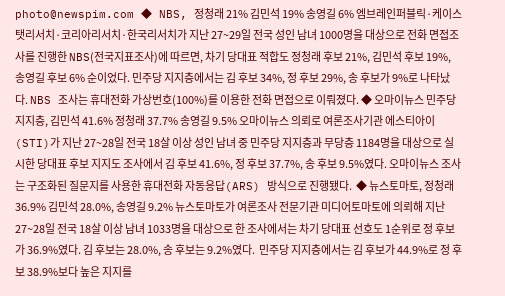photo@newspim.com ◆ NBS, 정청래 21% 김민석 19% 송영길 6% 엠브레인퍼블릭·케이스탯리서치·코리아리서치·한국리서치가 지난 27~29일 전국 성인 남녀 1000명을 대상으로 전화 면접조사를 진행한 NBS(전국지표조사)에 따르면, 차기 당대표 적합도 정청래 후보 21%, 김민석 후보 19%, 송영길 후보 6% 순이었다. 민주당 지지층에서는 김 후보 34%, 정 후보 29%, 송 후보가 9%로 나타났다. NBS 조사는 휴대전화 가상번호(100%)를 이용한 전화 면접으로 이뤄졌다. ◆ 오마이뉴스 민주당 지지층, 김민석 41.6% 정청래 37.7% 송영길 9.5% 오마이뉴스 의뢰로 여론조사기관 에스티아이(STI)가 지난 27~28일 전국 18살 이상 성인 남녀 중 민주당 지지층과 무당층 1184명을 대상으로 실시한 당대표 후보 지지도 조사에서 김 후보 41.6%, 정 후보 37.7%, 송 후보 9.5%였다. 오마이뉴스 조사는 구조화된 질문지를 사용한 휴대전화 자동응답(ARS) 방식으로 진행됐다.  ◆ 뉴스토마토, 정청래 36.9% 김민석 28.0%, 송영길 9.2% 뉴스토마토가 여론조사 전문기관 미디어토마토에 의뢰해 지난 27~28일 전국 18살 이상 남녀 1033명을 대상으로 한 조사에서는 차기 당대표 선호도 1순위로 정 후보가 36.9%였다. 김 후보는 28.0%, 송 후보는 9.2%였다.  민주당 지지층에서는 김 후보가 44.9%로 정 후보 38.9%보다 높은 지지를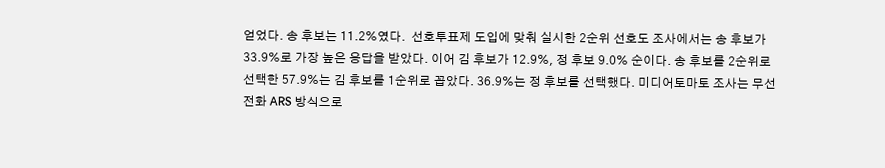얻었다. 송 후보는 11.2%였다.  선호투표제 도입에 맞춰 실시한 2순위 선호도 조사에서는 송 후보가 33.9%로 가장 높은 응답을 받았다. 이어 김 후보가 12.9%, 정 후보 9.0% 순이다. 송 후보를 2순위로 선택한 57.9%는 김 후보를 1순위로 꼽았다. 36.9%는 정 후보를 선택했다. 미디어토마토 조사는 무선 전화 ARS 방식으로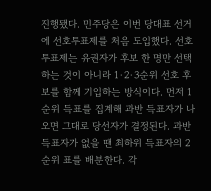진행됐다. 민주당은 이번 당대표 선거에 선호투표제를 처음 도입했다. 선호투표제는 유권자가 후보 한 명만 선택하는 것이 아니라 1·2·3순위 선호 후보를 함께 기입하는 방식이다. 먼저 1순위 득표를 집계해 과반 득표자가 나오면 그대로 당선자가 결정된다. 과반 득표자가 없을 땐 최하위 득표자의 2순위 표를 배분한다. 각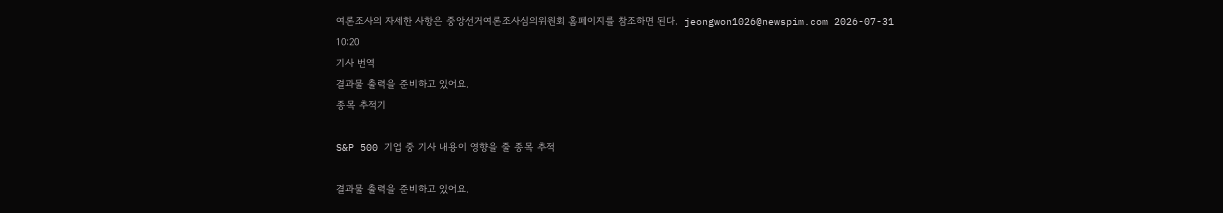여론조사의 자세한 사항은 중앙선거여론조사심의위원회 홈페이지를 참조하면 된다.  jeongwon1026@newspim.com 2026-07-31 10:20
기사 번역
결과물 출력을 준비하고 있어요.
종목 추적기

S&P 500 기업 중 기사 내용이 영향을 줄 종목 추적

결과물 출력을 준비하고 있어요.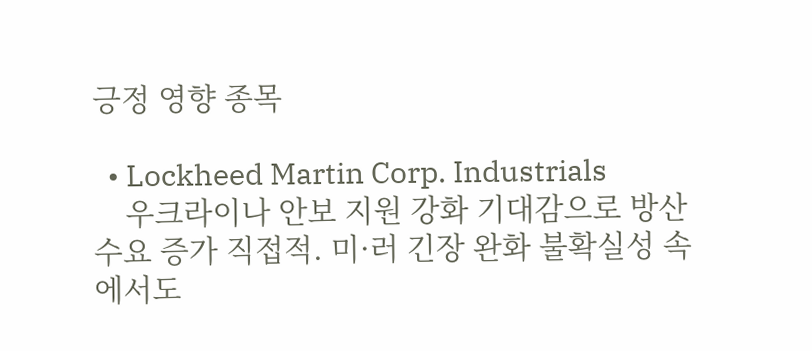긍정 영향 종목

  • Lockheed Martin Corp. Industrials
    우크라이나 안보 지원 강화 기대감으로 방산 수요 증가 직접적. 미·러 긴장 완화 불확실성 속에서도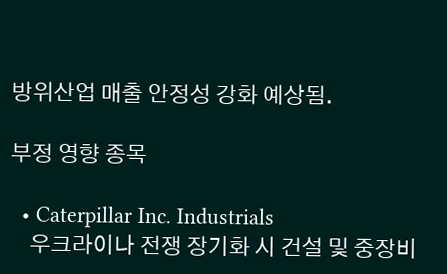방위산업 매출 안정성 강화 예상됨.

부정 영향 종목

  • Caterpillar Inc. Industrials
    우크라이나 전쟁 장기화 시 건설 및 중장비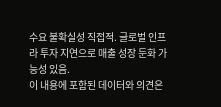수요 불확실성 직접적. 글로벌 인프라 투자 지연으로 매출 성장 둔화 가능성 있음.
이 내용에 포함된 데이터와 의견은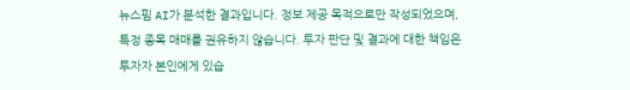뉴스핌 AI가 분석한 결과입니다. 정보 제공 목적으로만 작성되었으며, 특정 종목 매매를 권유하지 않습니다. 투자 판단 및 결과에 대한 책임은 투자자 본인에게 있습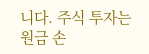니다. 주식 투자는 원금 손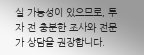실 가능성이 있으므로, 투자 전 충분한 조사와 전문가 상담을 권장합니다.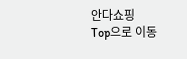안다쇼핑
Top으로 이동